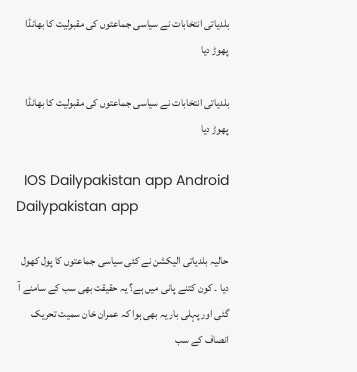بلدیاتی انتخابات نے سیاسی جماعتوں کی مقبولیت کا بھانڈا پھوڑ دیا

بلدیاتی انتخابات نے سیاسی جماعتوں کی مقبولیت کا بھانڈا پھوڑ دیا

  IOS Dailypakistan app Android Dailypakistan app

حالیہ بلدیاتی الیکشن نے کئی سیاسی جماعتوں کا پول کھول دیا ۔ کون کتنے پانی میں ہے؟ یہ حقیقت بھی سب کے سامنے آ گئی اور پہلی بار یہ بھی ہوا کہ عمران خان سمیت تحریک انصاف کے سب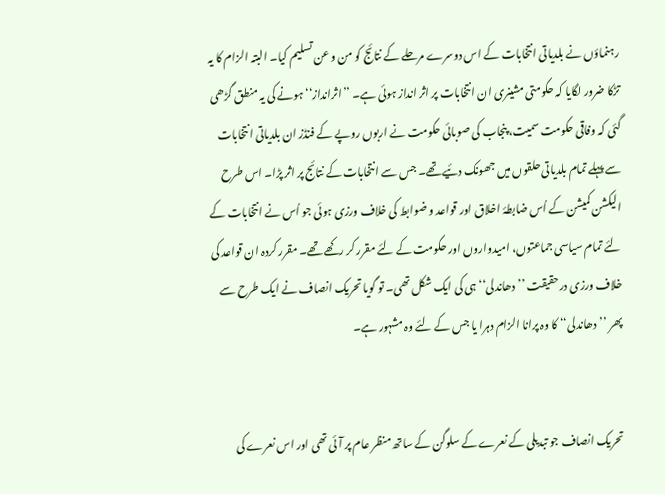رہنماؤں نے بلدیاتی انتخابات کے اس دوسرے مرحلے کے نتائج کو من و عن تسلیم کیا۔ البتہ الزام کا یہ تڑکا ضرور لگایا کہ حکومتی مشینری ان انتخابات پر اثر انداز ہوئی ہے۔ ’’اثرانداز‘‘ ہونے کی یہ منطق گڑھی گئی کہ وفاقی حکومت سمیت، پنجاب کی صوبائی حکومت نے اربوں روپے کے فنڈز ان بلدیاتی انتخابات سے پہلے تمام بلدیاتی حلقوں میں جھونک دئیے تھے۔ جس سے انتخابات کے نتائج پر اثر پڑا۔ اس طرح الیکشن کمیشن کے اُس ضابطۂ اخلاق اور قواعد و ضوابط کی خلاف ورزی ہوئی جو اُس نے انتخابات کے لئے تمام سیاسی جماعتوں، امیدواروں اور حکومت کے لئے مقرر کر رکھے تھے۔ مقرر کردہ ان قواعد کی خلاف ورزی درحقیقت ’’ دھاندلی‘‘ ہی کی ایک شکل تھی۔ تو گویا تحریک انصاف نے ایک طرح سے پھر ’’دھاندلی‘‘ کا وہ پرانا الزام دہرا یا جس کے لئے وہ مشہور ہے۔


تحریک انصاف جو تبدیلی کے نعرے کے سلوگن کے ساتھ منظر عام پر آئی تھی اور اس نعرے کی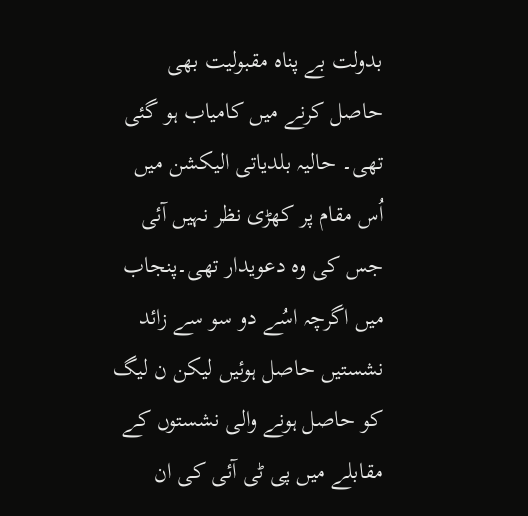بدولت بے پناہ مقبولیت بھی حاصل کرنے میں کامیاب ہو گئی تھی۔ حالیہ بلدیاتی الیکشن میں اُس مقام پر کھڑی نظر نہیں آئی جس کی وہ دعویدار تھی۔پنجاب میں اگرچہ اسُے دو سو سے زائد نشستیں حاصل ہوئیں لیکن ن لیگ کو حاصل ہونے والی نشستوں کے مقابلے میں پی ٹی آئی کی ان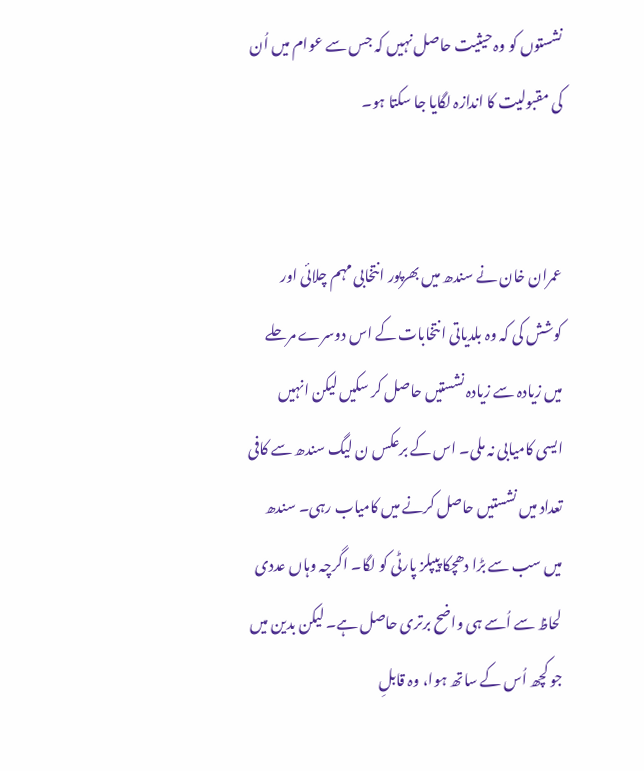نشستوں کو وہ حیثیت حاصل نہیں کہ جس سے عوام میں اُن کی مقبولیت کا اندازہ لگایا جا سکتا ہو۔


عمران خان نے سندھ میں بھرپور انتخابی مہم چلائی اور کوشش کی کہ وہ بلدیاتی انتخابات کے اس دوسرے مرحلے میں زیادہ سے زیادہ نشستیں حاصل کر سکیں لیکن انہیں ایسی کامیابی نہ ملی۔ اس کے برعکس ن لیگ سندھ سے کافی تعداد میں نشستیں حاصل کرنے میں کامیاب رہی۔ سندھ میں سب سے بڑا دھچکا پیپلز پارٹی کو لگا۔ اگرچہ وہاں عددی لحاظ سے اُسے ہی واضح برتری حاصل ہے۔ لیکن بدین میں جو کچھ اُس کے ساتھ ہوا، وہ قابلِ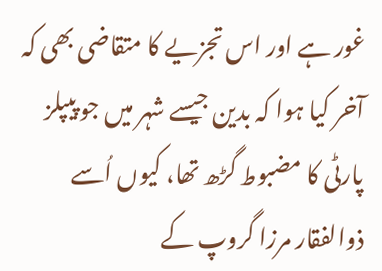غور ہے اور اس تجزیے کا متقاضی بھی کہ آخر کیا ہوا کہ بدین جیسے شہر میں جو پیپلز پارٹی کا مضبوط گڑھ تھا، کیوں اُسے ذوالفقار مرزا گروپ کے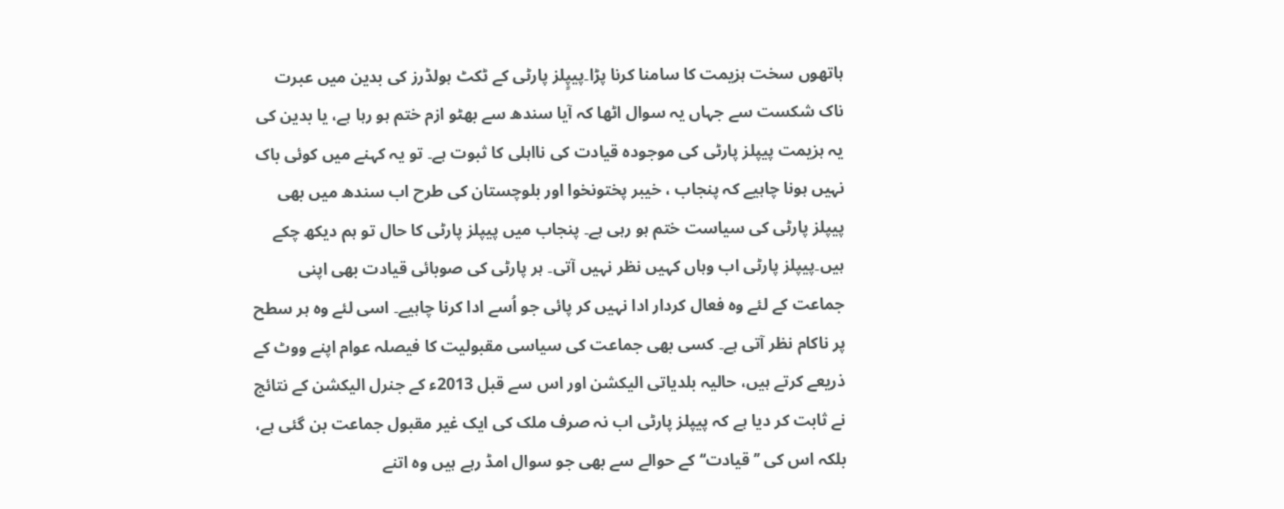ہاتھوں سخت ہزیمت کا سامنا کرنا پڑا۔پیپٍلز پارٹی کے ٹکٹ ہولڈرز کی بدین میں عبرت ناک شکست سے جہاں یہ سوال اٹھا کہ آیا سندھ سے بھٹو ازم ختم ہو رہا ہے، یا بدین کی یہ ہزیمت پیپلز پارٹی کی موجودہ قیادت کی نااہلی کا ثبوت ہے۔ تو یہ کہنے میں کوئی باک نہیں ہونا چاہیے کہ پنجاب ، خیبر پختونخوا اور بلوچستان کی طرح اب سندھ میں بھی پیپلز پارٹی کی سیاست ختم ہو رہی ہے۔ پنجاب میں پیپلز پارٹی کا حال تو ہم دیکھ چکے ہیں۔پیپلز پارٹی اب وہاں کہیں نظر نہیں آتی۔ ہر پارٹی کی صوبائی قیادت بھی اپنی جماعت کے لئے وہ فعال کردار ادا نہیں کر پائی جو اُسے ادا کرنا چاہیے۔ اسی لئے وہ ہر سطح پر ناکام نظر آتی ہے۔ کسی بھی جماعت کی سیاسی مقبولیت کا فیصلہ عوام اپنے ووٹ کے ذریعے کرتے ہیں، حالیہ بلدیاتی الیکشن اور اس سے قبل 2013ء کے جنرل الیکشن کے نتائج نے ثابت کر دیا ہے کہ پیپلز پارٹی اب نہ صرف ملک کی ایک غیر مقبول جماعت بن گئی ہے، بلکہ اس کی ’’قیادت‘‘ کے حوالے سے بھی جو سوال امڈ رہے ہیں وہ اتنے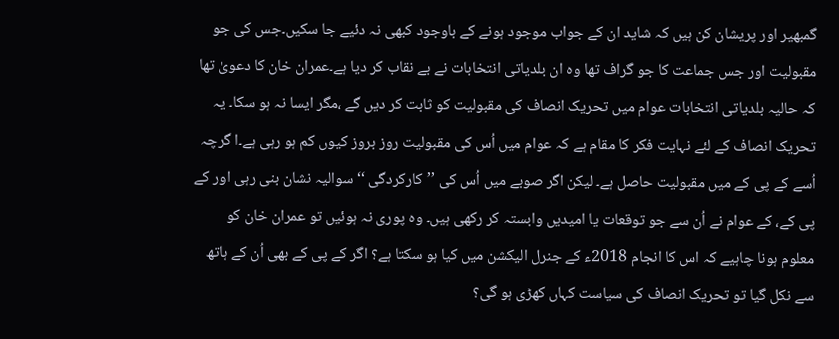گمبھیر اور پریشان کن ہیں کہ شاید ان کے جواب موجود ہونے کے باوجود کبھی نہ دئیے جا سکیں۔جس کی جو مقبولیت اور جس جماعت کا جو گراف تھا وہ ان بلدیاتی انتخابات نے بے نقاب کر دیا ہے۔عمران خان کا دعویٰ تھا کہ حالیہ بلدیاتی انتخابات عوام میں تحریک انصاف کی مقبولیت کو ثابت کر دیں گے ،مگر ایسا نہ ہو سکا۔ یہ تحریک انصاف کے لئے نہایت فکر کا مقام ہے کہ عوام میں اُس کی مقبولیت روز بروز کیوں کم ہو رہی ہے۔ا گرچہ اُسے کے پی کے میں مقبولیت حاصل ہے۔ لیکن اگر صوبے میں اُس کی ’’کارکردگی ‘‘ سوالیہ نشان بنی رہی اور کے پی کے، کے عوام نے اُن سے جو توقعات یا امیدیں وابستہ کر رکھی ہیں۔ وہ پوری نہ ہوئیں تو عمران خان کو معلوم ہونا چاہیے کہ اس کا انجام 2018ء کے جنرل الیکشن میں کیا ہو سکتا ہے؟ اگر کے پی کے بھی اُن کے ہاتھ سے نکل گیا تو تحریک انصاف کی سیاست کہاں کھڑی ہو گی؟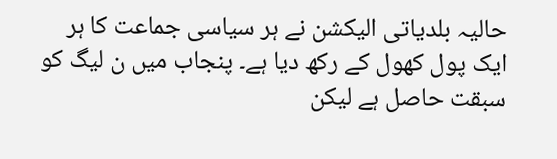حالیہ بلدیاتی الیکشن نے ہر سیاسی جماعت کا ہر ایک پول کھول کے رکھ دیا ہے۔ پنجاب میں ن لیگ کو سبقت حاصل ہے لیکن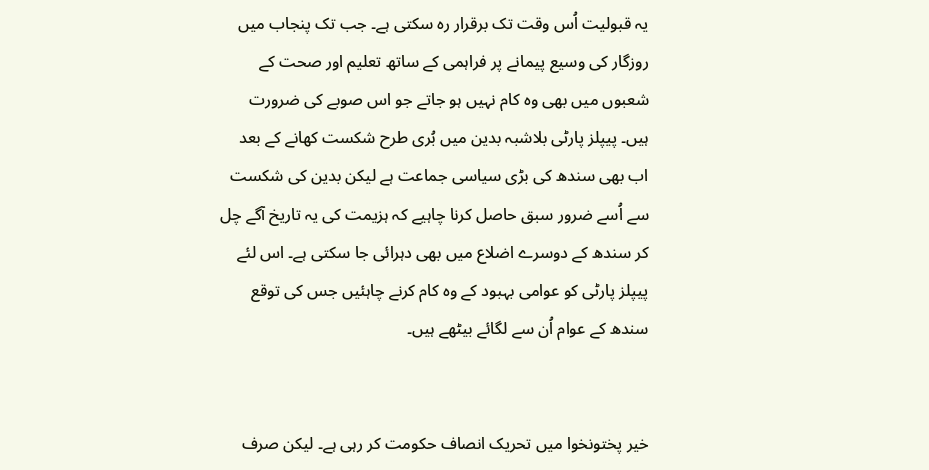یہ قبولیت اُس وقت تک برقرار رہ سکتی ہے۔ جب تک پنجاب میں روزگار کی وسیع پیمانے پر فراہمی کے ساتھ تعلیم اور صحت کے شعبوں میں بھی وہ کام نہیں ہو جاتے جو اس صوبے کی ضرورت ہیں۔ پیپلز پارٹی بلاشبہ بدین میں بُری طرح شکست کھانے کے بعد اب بھی سندھ کی بڑی سیاسی جماعت ہے لیکن بدین کی شکست سے اُسے ضرور سبق حاصل کرنا چاہیے کہ ہزیمت کی یہ تاریخ آگے چل کر سندھ کے دوسرے اضلاع میں بھی دہرائی جا سکتی ہے۔ اس لئے پیپلز پارٹی کو عوامی بہبود کے وہ کام کرنے چاہئیں جس کی توقع سندھ کے عوام اُن سے لگائے بیٹھے ہیں۔


خیر پختونخوا میں تحریک انصاف حکومت کر رہی ہے۔ لیکن صرف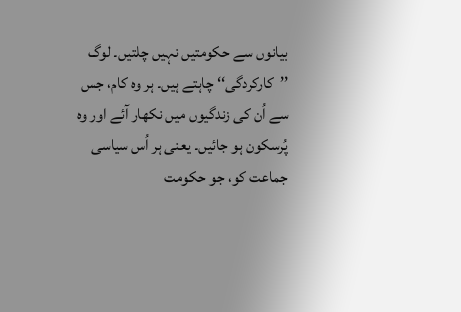بیانوں سے حکومتیں نہیں چلتیں۔ لوگ ’’کارکردگی‘‘ چاہتے ہیں۔ ہر وہ کام، جس سے اُن کی زندگیوں میں نکھار آئے اور وہ پُرسکون ہو جائیں۔ یعنی ہر اُس سیاسی جماعت کو، جو حکومت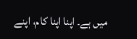میں ہے۔ اپنا اپنا کام، اپنے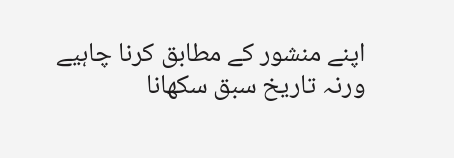اپنے منشور کے مطابق کرنا چاہیے ورنہ تاریخ سبق سکھانا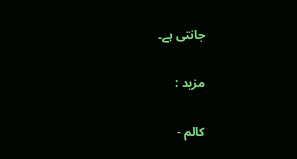جانتی ہے۔

مزید :

کالم -